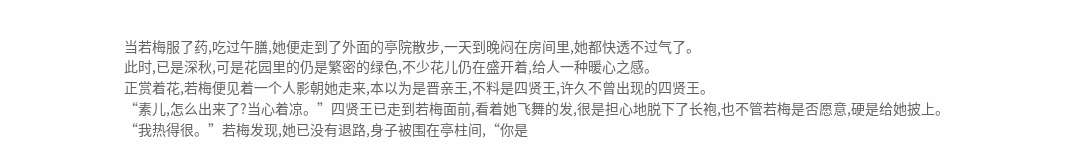当若梅服了药,吃过午膳,她便走到了外面的亭院散步,一天到晚闷在房间里,她都快透不过气了。
此时,已是深秋,可是花园里的仍是繁密的绿色,不少花儿仍在盛开着,给人一种暖心之感。
正赏着花,若梅便见着一个人影朝她走来,本以为是晋亲王,不料是四贤王,许久不曾出现的四贤王。
“素儿,怎么出来了?当心着凉。”四贤王已走到若梅面前,看着她飞舞的发,很是担心地脱下了长袍,也不管若梅是否愿意,硬是给她披上。
“我热得很。”若梅发现,她已没有退路,身子被围在亭柱间,“你是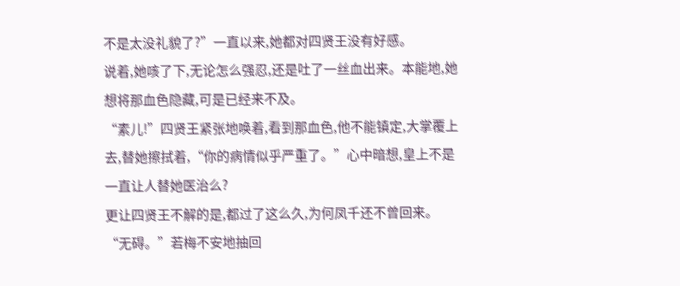不是太没礼貌了?”一直以来,她都对四贤王没有好感。
说着,她咳了下,无论怎么强忍,还是吐了一丝血出来。本能地,她想将那血色隐藏,可是已经来不及。
“素儿!”四贤王紧张地唤着,看到那血色,他不能镇定,大掌覆上去,替她擦拭着,“你的病情似乎严重了。”心中暗想,皇上不是一直让人替她医治么?
更让四贤王不解的是,都过了这么久,为何凤千还不曾回来。
“无碍。”若梅不安地抽回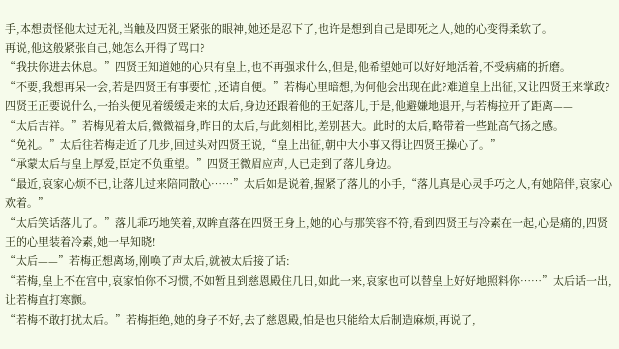手,本想责怪他太过无礼,当触及四贤王紧张的眼神,她还是忍下了,也许是想到自己是即死之人,她的心变得柔软了。
再说,他这般紧张自己,她怎么开得了骂口?
“我扶你进去休息。”四贤王知道她的心只有皇上,也不再强求什么,但是,他希望她可以好好地活着,不受病痛的折磨。
“不要,我想再呆一会,若是四贤王有事要忙 ,还请自便。”若梅心里暗想,为何他会出现在此?难道皇上出征,又让四贤王来掌政?
四贤王正要说什么,一抬头便见着缓缓走来的太后,身边还跟着他的王妃落儿,于是,他避嫌地退开,与若梅拉开了距离——
“太后吉祥。”若梅见着太后,微微福身,昨日的太后,与此刻相比,差别甚大。此时的太后,略带着一些趾高气扬之感。
“免礼。”太后往若梅走近了几步,回过头对四贤王说,“皇上出征,朝中大小事又得让四贤王操心了。”
“承蒙太后与皇上厚爱,臣定不负重望。”四贤王微眉应声,人已走到了落儿身边。
“最近,哀家心烦不已,让落儿过来陪同散心……”太后如是说着,握紧了落儿的小手,“落儿真是心灵手巧之人,有她陪伴,哀家心欢着。”
“太后笑话落儿了。”落儿乖巧地笑着,双眸直落在四贤王身上,她的心与那笑容不符,看到四贤王与冷素在一起,心是痛的,四贤王的心里装着冷素,她一早知晓!
“太后——”若梅正想离场,刚唤了声太后,就被太后接了话:
“若梅,皇上不在宫中,哀家怕你不习惯,不如暂且到慈恩殿住几日,如此一来,哀家也可以替皇上好好地照料你……”太后话一出,让若梅直打寒颤。
“若梅不敢打扰太后。”若梅拒绝,她的身子不好,去了慈恩殿,怕是也只能给太后制造麻烦,再说了,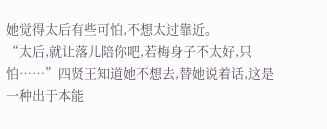她觉得太后有些可怕,不想太过靠近。
“太后,就让落儿陪你吧,若梅身子不太好,只怕……”四贤王知道她不想去,替她说着话,这是一种出于本能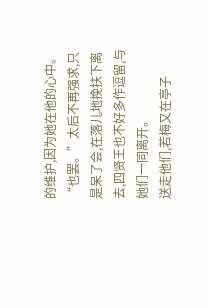的维护,因为她在他的心中。
“也罢。”太后不再强求,只是呆了会,在落儿地挽扶下离去,四贤王也不好多作逗留,与她们一同离开。
送走他们,若梅又在亭子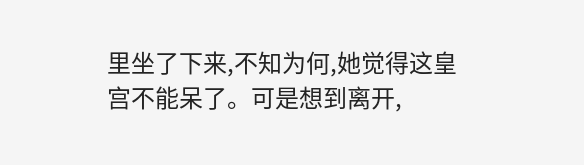里坐了下来,不知为何,她觉得这皇宫不能呆了。可是想到离开,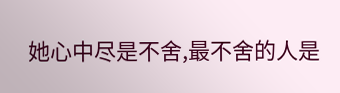她心中尽是不舍,最不舍的人是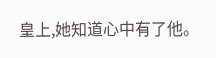皇上,她知道心中有了他。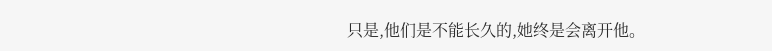只是,他们是不能长久的,她终是会离开他。